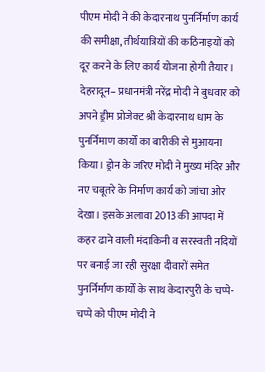पीएम मोदी ने की केदारनाथ पुनर्निर्माण कार्य की समीक्षा, तीर्थयात्रियों की कठिनाइयों को दूर करने के लिए कार्य योजना होगी तैयार।
देहरादून– प्रधानमंत्री नरेंद्र मोदी ने बुधवार को अपने ड्रीम प्रोजेक्ट श्री केदारनाथ धाम के पुनर्निमाण कार्यों का बारीकी से मुआयना किया। ड्रोन के जरिए मोदी ने मुख्य मंदिर और नए चबूतरे के निर्माण कार्य को जांचा ओर देखा। इसके अलावा 2013 की आपदा में कहर ढाने वाली मंदाकिनी व सरस्वती नदियों पर बनाई जा रही सुरक्षा दीवारों समेत पुनर्निर्माण कार्यों के साथ केदारपुरी के चप्पे-चप्पे को पीएम मोदी ने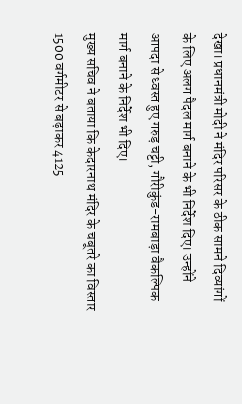देखा। प्रधानमंत्री मोदी ने मंदिर परिसर के ठीक सामने दिव्यांगों के लिए अलग पैदल मार्ग बनाने के भी निर्देश दिए। उन्होंने आपदा से ध्वस्त हुए गरुड़ चट्टी, गौरीकुंड-रामबाड़ा वैकल्पिक मार्ग बनाने के निर्देश भी दिए।
मुख्य सचिव ने बताया कि केदारनाथ मंदिर के चबूतरे का विस्तार 1500 वर्गमीटर से बढ़ाकर 4125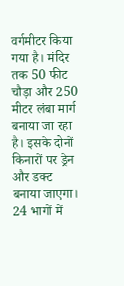वर्गमीटर किया गया है। मंदिर तक 50 फीट चौड़ा और 250 मीटर लंबा मार्ग बनाया जा रहा है। इसके दोनों किनारों पर ड्रेन और डक्ट बनाया जाएगा। 24 भागों में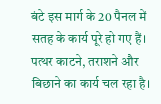बंटे इस मार्ग के 20 पैनल में सतह के कार्य पूरे हो गए हैं। पत्थर काटने, तराशने और बिछाने का कार्य चल रहा है।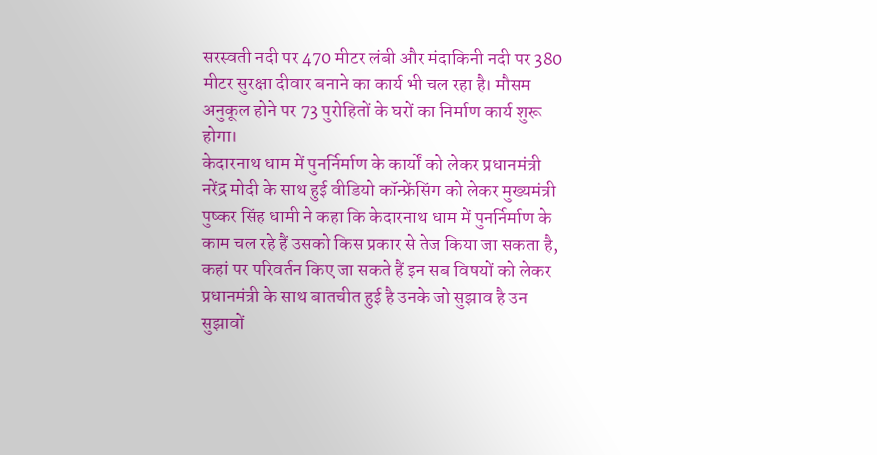सरस्वती नदी पर 470 मीटर लंबी और मंदाकिनी नदी पर 380 मीटर सुरक्षा दीवार बनाने का कार्य भी चल रहा है। मौसम अनुकूल होने पर 73 पुरोहितों के घरों का निर्माण कार्य शुरू होगा।
केदारनाथ धाम में पुनर्निर्माण के कार्यों को लेकर प्रधानमंत्री नरेंद्र मोदी के साथ हुई वीडियो कॉन्फ्रेंसिंग को लेकर मुख्यमंत्री पुष्कर सिंह धामी ने कहा कि केदारनाथ धाम में पुनर्निर्माण के काम चल रहे हैं उसको किस प्रकार से तेज किया जा सकता है, कहां पर परिवर्तन किए जा सकते हैं इन सब विषयों को लेकर प्रधानमंत्री के साथ बातचीत हुई है उनके जो सुझाव है उन सुझावों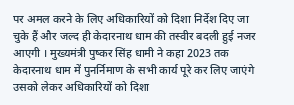पर अमल करने के लिए अधिकारियों को दिशा निर्देश दिए जा चुके हैं और जल्द ही केदारनाथ धाम की तस्वीर बदली हुई नजर आएगी । मुख्यमंत्री पुष्कर सिंह धामी ने कहा 2023 तक केदारनाथ धाम में पुनर्निमाण के सभी कार्य पूरे कर लिए जाएंगे उसको लेकर अधिकारियों को दिशा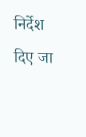निर्देश दिए जा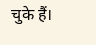चुके हैं।